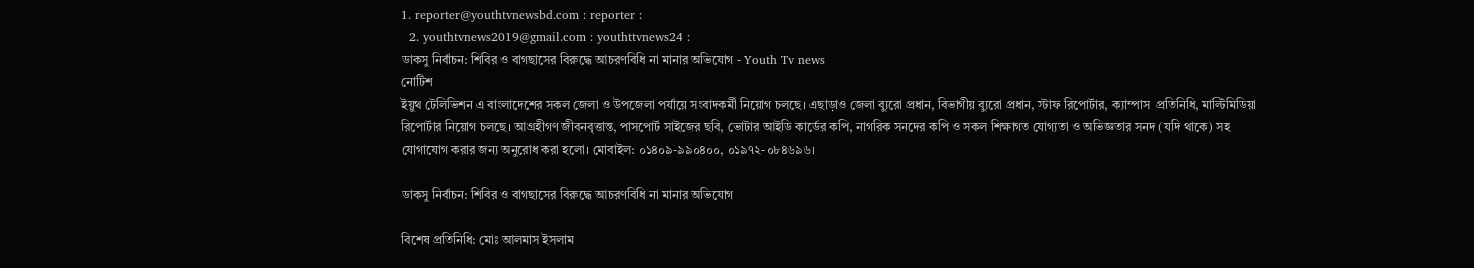1. reporter@youthtvnewsbd.com : reporter :
  2. youthtvnews2019@gmail.com : youthttvnews24 :
ডাকসু নির্বাচন: শিবির ও বাগছাসের বিরুদ্ধে আচরণবিধি না মানার অভিযোগ - Youth Tv news
নোটিশ
ইয়ুথ টেলিভিশন এ বাংলাদেশের সকল জেলা ও উপজেলা পর্যায়ে সংবাদকর্মী নিয়োগ চলছে। এছাড়াও জেলা ব্যুরো প্রধান, বিভাগীয় ব্যুরো প্রধান, স্টাফ রিপোর্টার, ক্যাম্পাস  প্রতিনিধি, মাল্টিমিডিয়া রিপোর্টার নিয়োগ চলছে। আগ্রহীগণ জীবনবৃত্তান্ত, পাসপোর্ট সাইজের ছবি, ভোটার আইডি কার্ডের কপি, নাগরিক সনদের কপি ও সকল শিক্ষাগত যোগ্যতা ও অভিজ্ঞতার সনদ (যদি থাকে) সহ যোগাযোগ করার জন্য অনুরোধ করা হলো। মোবাইল: ০১৪০৯-৯৯০৪০০, ০১৯৭২-০৮৪৬৯৬।

ডাকসু নির্বাচন: শিবির ও বাগছাসের বিরুদ্ধে আচরণবিধি না মানার অভিযোগ

বিশেষ প্রতিনিধি: মোঃ আলমাস ইসলাম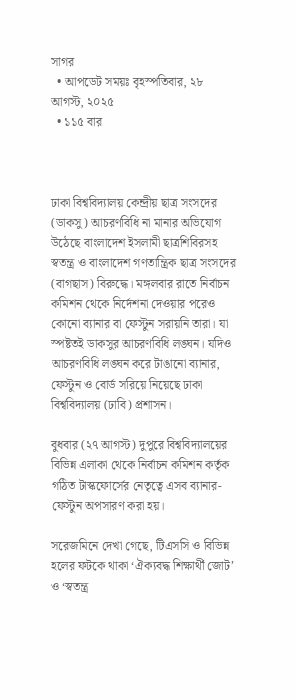সাগর
  • আপডেট সময়ঃ বৃহস্পতিবার, ২৮ আগস্ট, ২০২৫
  • ১১৫ বার



ঢাকা বিশ্ববিদ্যালয় কেন্দ্রীয় ছাত্র সংসদের (ডাকসু) আচরণবিধি না মানার অভিযোগ উঠেছে বাংলাদেশ ইসলামী ছাত্রশিবিরসহ স্বতন্ত্র ও বাংলাদেশ গণতান্ত্রিক ছাত্র সংসদের (বাগছাস) বিরুদ্ধে। মঙ্গলবার রাতে নির্বাচন কমিশন থেকে নির্দেশনা দেওয়ার পরেও কোনো ব্যানার বা ফেস্টুন সরায়নি তারা। যা স্পষ্টতই ডাকসুর আচরণবিধি লঙ্ঘন। যদিও আচরণবিধি লঙ্ঘন করে টাঙানো ব্যানার, ফেস্টুন ও বোর্ড সরিয়ে নিয়েছে ঢাকা বিশ্ববিদ্যালয় (ঢাবি) প্রশাসন।

বুধবার (২৭ আগস্ট) দুপুরে বিশ্ববিদ্যালয়ের বিভিন্ন এলাকা থেকে নির্বাচন কমিশন কর্তৃক গঠিত টাস্কফোর্সের নেতৃত্বে এসব ব্যানার-ফেস্টুন অপসারণ করা হয়।

সরেজমিনে দেখা গেছে, টিএসসি ও বিভিন্ন হলের ফটকে থাকা ‘ঐক্যবদ্ধ শিক্ষার্থী জোট’ ও ‘স্বতন্ত্র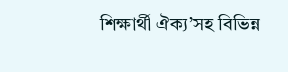শিক্ষার্থী ঐক্য’সহ বিভিন্ন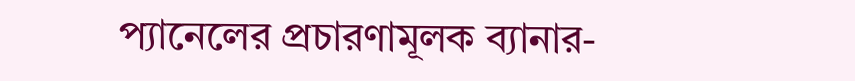প্যানেলের প্রচারণামূলক ব্যানার-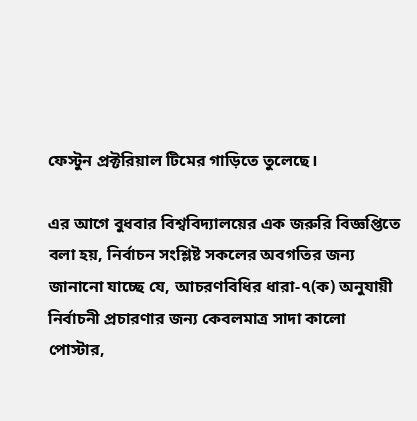ফেস্টুন প্রক্টরিয়াল টিমের গাড়িতে তুলেছে।

এর আগে বুধবার বিশ্ববিদ্যালয়ের এক জরুরি বিজ্ঞপ্তিতে বলা হয়, নির্বাচন সংশ্লিষ্ট সকলের অবগতির জন্য জানানো যাচ্ছে যে, আচরণবিধির ধারা-৭(ক) অনুযায়ী নির্বাচনী প্রচারণার জন্য কেবলমাত্র সাদা কালো পোস্টার,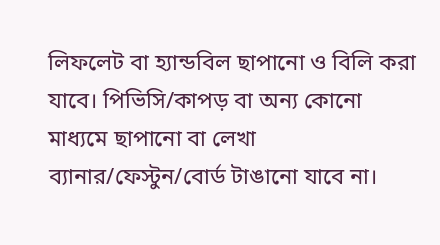লিফলেট বা হ্যান্ডবিল ছাপানো ও বিলি করা যাবে। পিভিসি/কাপড় বা অন্য কোনো মাধ্যমে ছাপানো বা লেখা ব্যানার/ফেস্টুন/বোর্ড টাঙানো যাবে না।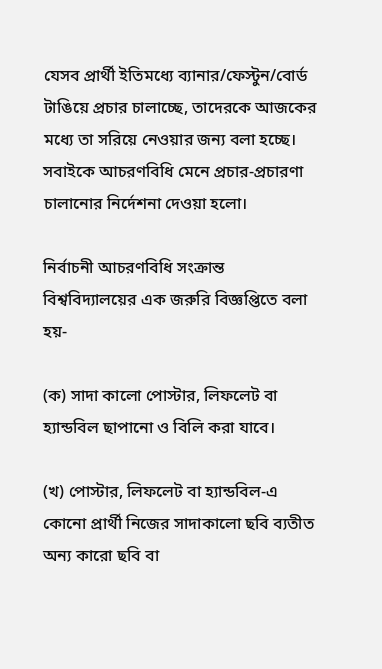যেসব প্রার্থী ইতিমধ্যে ব্যানার/ফেস্টুন/বোর্ড টাঙিয়ে প্রচার চালাচ্ছে, তাদেরকে আজকের মধ্যে তা সরিয়ে নেওয়ার জন্য বলা হচ্ছে। সবাইকে আচরণবিধি মেনে প্রচার-প্রচারণা চালানোর নির্দেশনা দেওয়া হলো।

নির্বাচনী আচরণবিধি সংক্রান্ত  বিশ্ববিদ্যালয়ের এক জরুরি বিজ্ঞপ্তিতে বলা হয়-

(ক) সাদা কালো পোস্টার, লিফলেট বা হ্যান্ডবিল ছাপানো ও বিলি করা যাবে।

(খ) পোস্টার, লিফলেট বা হ্যান্ডবিল-এ কোনো প্রার্থী নিজের সাদাকালো ছবি ব্যতীত অন্য কারো ছবি বা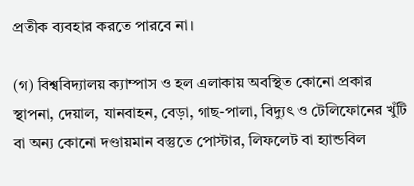প্রতীক ব্যবহার করতে পারবে না।

(গ) বিশ্ববিদ্যালয় ক্যাম্পাস ও হল এলাকায় অবস্থিত কোনো প্রকার স্থাপনা, দেয়াল, যানবাহন, বেড়া, গাছ-পালা, বিদ্যুৎ ও টেলিফোনের খুঁটি বা অন্য কোনো দণ্ডায়মান বস্তুতে পোস্টার, লিফলেট বা হ্যান্ডবিল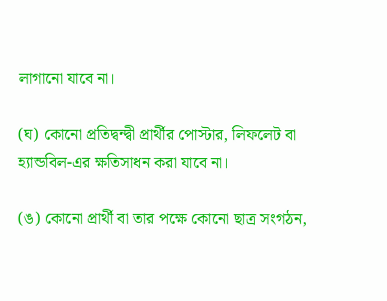লাগানো যাবে না।

(ঘ) কোনো প্রতিদ্বন্দ্বী প্রার্থীর পোস্টার, লিফলেট বা হ্যান্ডবিল-এর ক্ষতিসাধন করা যাবে না।

(ঙ) কোনো প্রার্থী বা তার পক্ষে কোনো ছাত্র সংগঠন,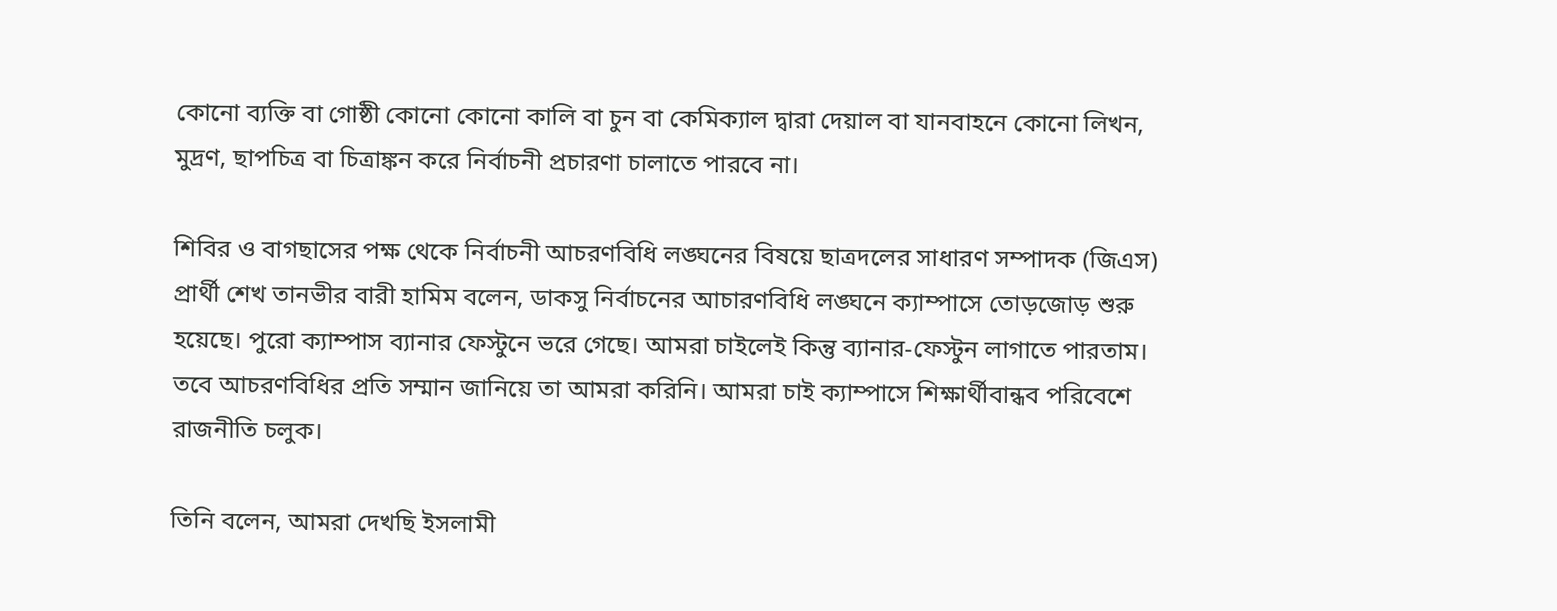কোনো ব্যক্তি বা গোষ্ঠী কোনো কোনো কালি বা চুন বা কেমিক্যাল দ্বারা দেয়াল বা যানবাহনে কোনো লিখন, মুদ্রণ, ছাপচিত্র বা চিত্রাঙ্কন করে নির্বাচনী প্রচারণা চালাতে পারবে না।

শিবির ও বাগছাসের পক্ষ থেকে নির্বাচনী আচরণবিধি লঙ্ঘনের বিষয়ে ছাত্রদলের সাধারণ সম্পাদক (জিএস) প্রার্থী শেখ তানভীর বারী হামিম বলেন, ডাকসু নির্বাচনের আচারণবিধি লঙ্ঘনে ক্যাম্পাসে তোড়জোড় শুরু হয়েছে। পুরো ক্যাম্পাস ব্যানার ফেস্টুনে ভরে গেছে। আমরা চাইলেই কিন্তু ব্যানার-ফেস্টুন লাগাতে পারতাম। তবে আচরণবিধির প্রতি সম্মান জানিয়ে তা আমরা করিনি। আমরা চাই ক্যাম্পাসে শিক্ষার্থীবান্ধব পরিবেশে রাজনীতি চলুক।

তিনি বলেন, আমরা দেখছি ইসলামী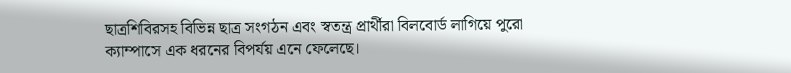ছাত্রশিবিরসহ বিভিন্ন ছাত্র সংগঠন এবং স্বতন্ত্র প্রার্থীরা বিলবোর্ড লাগিয়ে পুরো ক্যাম্পাসে এক ধরনের বিপর্যয় এনে ফেলেছে।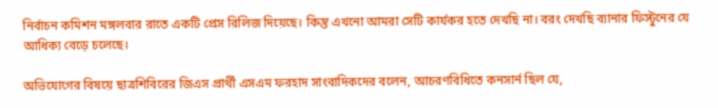নির্বাচন কমিশন মঙ্গলবার রাতে একটি প্রেস রিলিজ দিয়েছে। কিন্তু এখনো আমরা সেটি কার্যকর হতে দেখছি না। বরং দেখছি ব্যানার ফিস্টুনের যে আধিক্য বেড়ে চলেছে।

অভিযোগের বিষয়ে ছাত্রশিবিরের জিএস প্রার্থী এসএম ফরহাদ সাংবাদিকদের বলেন, আচরণবিধিতে কনসার্ন ছিল যে,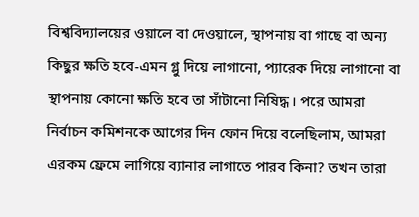বিশ্ববিদ্যালয়ের ওয়ালে বা দেওয়ালে, স্থাপনায় বা গাছে বা অন্য কিছুর ক্ষতি হবে-এমন গ্লু দিয়ে লাগানো, প্যারেক দিয়ে লাগানো বা স্থাপনায় কোনো ক্ষতি হবে তা সাঁটানো নিষিদ্ধ। পরে আমরা নির্বাচন কমিশনকে আগের দিন ফোন দিয়ে বলেছিলাম, আমরা এরকম ফ্রেমে লাগিয়ে ব্যানার লাগাতে পারব কিনা? তখন তারা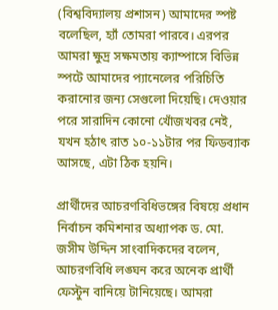(বিশ্ববিদ্যালয় প্রশাসন) আমাদের স্পষ্ট বলেছিল, হ্যাঁ তোমরা পারবে। এরপর আমরা ক্ষুদ্র সক্ষমতায় ক্যাম্পাসে বিভিন্ন স্পটে আমাদের প্যানেলের পরিচিতি করানোর জন্য সেগুলো দিয়েছি। দেওয়ার পরে সারাদিন কোনো খোঁজখবর নেই, যখন হঠাৎ রাত ১০-১১টার পর ফিডব্যাক আসছে, এটা ঠিক হয়নি।

প্রার্থীদের আচরণবিধিভঙ্গের বিষয়ে প্রধান নির্বাচন কমিশনার অধ্যাপক ড. মো. জসীম উদ্দিন সাংবাদিকদের বলেন, আচরণবিধি লঙ্ঘন করে অনেক প্রার্থী ফেস্টুন বানিয়ে টানিয়েছে। আমরা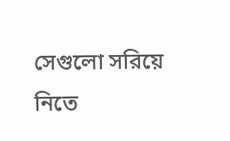সেগুলো সরিয়ে নিতে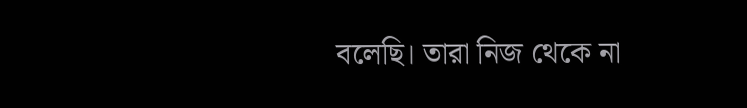বলেছি। তারা নিজ থেকে না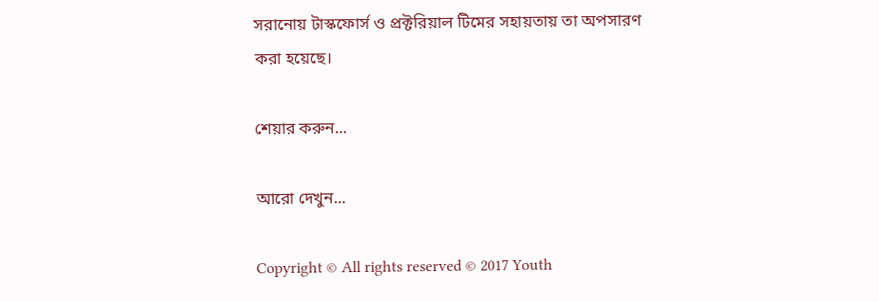সরানোয় টাস্কফোর্স ও প্রক্টরিয়াল টিমের সহায়তায় তা অপসারণ করা হয়েছে।

শেয়ার করুন...

আরো দেখুন...

Copyright © All rights reserved © 2017 Youth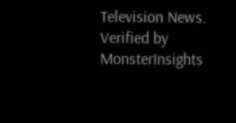Television News.
Verified by MonsterInsights